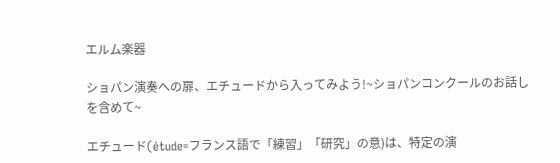エルム楽器

ショパン演奏への扉、エチュードから入ってみよう!~ショパンコンクールのお話しを含めて~

エチュード(étude=フランス語で「練習」「研究」の意)は、特定の演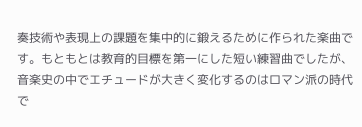奏技術や表現上の課題を集中的に鍛えるために作られた楽曲です。もともとは教育的目標を第一にした短い練習曲でしたが、音楽史の中でエチュードが大きく変化するのはロマン派の時代で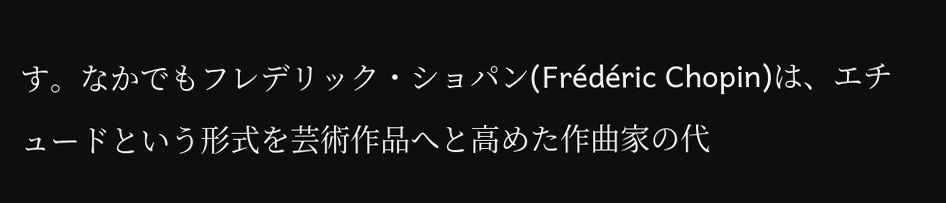す。なかでもフレデリック・ショパン(Frédéric Chopin)は、エチュードという形式を芸術作品へと高めた作曲家の代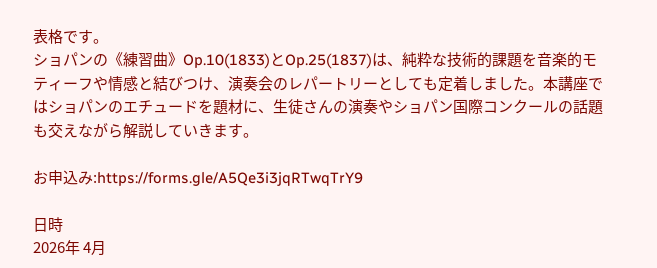表格です。
ショパンの《練習曲》Op.10(1833)とOp.25(1837)は、純粋な技術的課題を音楽的モティーフや情感と結びつけ、演奏会のレパートリーとしても定着しました。本講座ではショパンのエチュードを題材に、生徒さんの演奏やショパン国際コンクールの話題も交えながら解説していきます。

お申込み:https://forms.gle/A5Qe3i3jqRTwqTrY9

日時
2026年 4月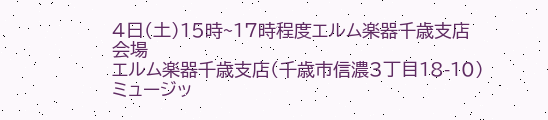4日(土)15時~17時程度エルム楽器千歳支店
会場
エルム楽器千歳支店(千歳市信濃3丁目18-10)
ミュージッ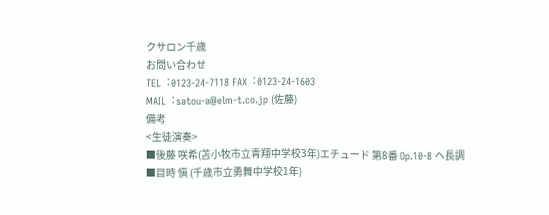クサロン千歳
お問い合わせ
TEL︓0123-24-7118 FAX︓0123-24-1603
MAIL︓satou-a@elm-t.co.jp (佐藤)
備考
<生徒演奏>
■後藤 咲希(苫小牧市立青翔中学校3年)エチュード 第8番 Op.10-8 ヘ長調
■目時 愼 (千歳市立勇舞中学校1年)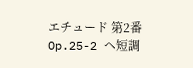エチュード 第2番 Op.25-2 ヘ短調